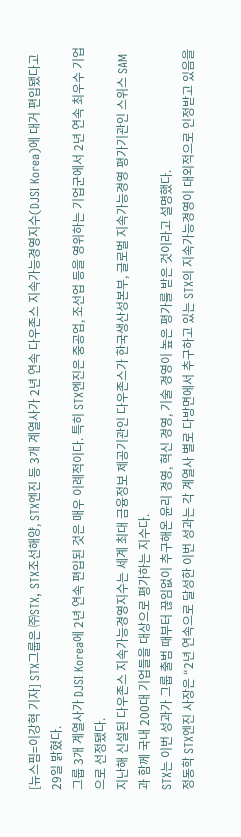[뉴스핌=이강혁 기자] STX그룹은 ㈜STX, STX조선해양, STX엔진 등 3개 계열사가 2년 연속 다우존스 지속가능경영지수(DJSI Korea)에 대거 편입됐다고 29일 밝혔다.
그룹 3개 계열사가 DJSI Korea에 2년 연속 편입된 것은 매우 이례적이다. 특히 STX엔진은 중공업, 조선업 등을 영위하는 기업군에서 2년 연속 최우수 기업으로 선정됐다.
지난해 신설된 다우존스 지속가능경영지수는 세계 최대 금융정보 제공기관인 다우존스가 한국생산성본부, 글로벌 지속가능경영 평가기관인 스위스 SAM과 함께 국내 200대 기업들을 대상으로 평가하는 지수다.
STX는 이번 성과가 그룹 출범 때부터 끊임없이 추구해온 윤리 경영, 혁신 경영, 기술 경영이 높은 평가를 받은 것이라고 설명했다.
정동학 STX엔진 사장은 “2년 연속으로 달성한 이번 성과는 각 계열사 별로 다방면에서 추구하고 있는 STX의 지속가능경영이 대외적으로 인정받고 있음을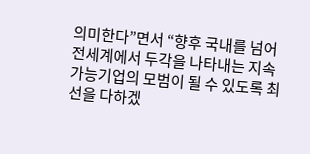의미한다”면서 “향후 국내를 넘어 전세계에서 두각을 나타내는 지속가능기업의 모범이 될 수 있도록 최선을 다하겠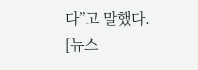다”고 말했다.
[뉴스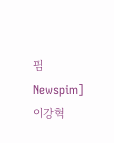핌 Newspim] 이강혁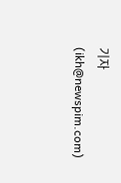기자 (ikh@newspim.com)